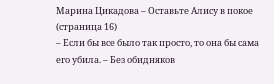Марина Цикадова – Оставьте Алису в покое (страница 16)
– Если бы все было так просто, то она бы сама его убила. – Без обидняков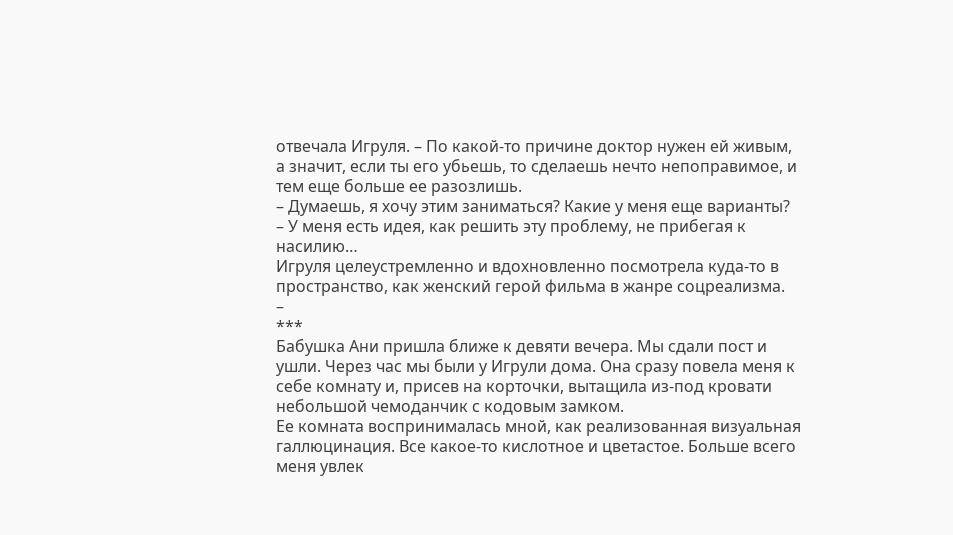отвечала Игруля. – По какой-то причине доктор нужен ей живым, а значит, если ты его убьешь, то сделаешь нечто непоправимое, и тем еще больше ее разозлишь.
– Думаешь, я хочу этим заниматься? Какие у меня еще варианты?
– У меня есть идея, как решить эту проблему, не прибегая к насилию…
Игруля целеустремленно и вдохновленно посмотрела куда-то в пространство, как женский герой фильма в жанре соцреализма.
–
***
Бабушка Ани пришла ближе к девяти вечера. Мы сдали пост и ушли. Через час мы были у Игрули дома. Она сразу повела меня к себе комнату и, присев на корточки, вытащила из-под кровати небольшой чемоданчик с кодовым замком.
Ее комната воспринималась мной, как реализованная визуальная галлюцинация. Все какое-то кислотное и цветастое. Больше всего меня увлек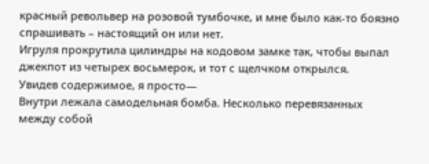красный револьвер на розовой тумбочке, и мне было как-то боязно спрашивать – настоящий он или нет.
Игруля прокрутила цилиндры на кодовом замке так, чтобы выпал джекпот из четырех восьмерок, и тот с щелчком открылся.
Увидев содержимое, я просто—
Внутри лежала самодельная бомба. Несколько перевязанных между собой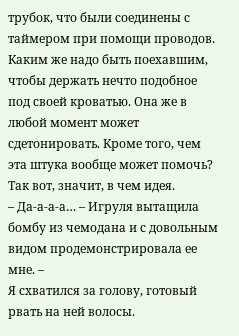трубок, что были соединены с таймером при помощи проводов.
Каким же надо быть поехавшим, чтобы держать нечто подобное под своей кроватью. Она же в любой момент может сдетонировать. Кроме того, чем эта штука вообще может помочь?
Так вот, значит, в чем идея.
– Да-а-а-а… – Игруля вытащила бомбу из чемодана и с довольным видом продемонстрировала ее мне. –
Я схватился за голову, готовый рвать на ней волосы.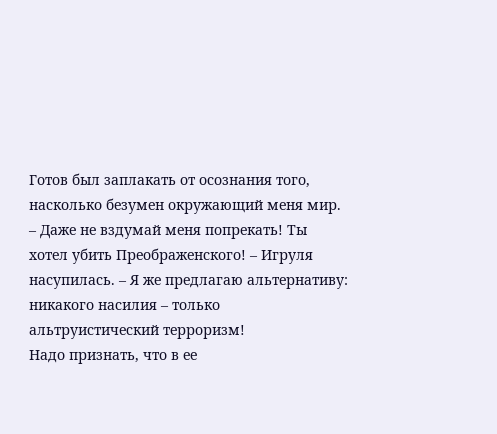Готов был заплакать от осознания того, насколько безумен окружающий меня мир.
– Даже не вздумай меня попрекать! Ты хотел убить Преображенского! – Игруля насупилась. – Я же предлагаю альтернативу: никакого насилия – только альтруистический терроризм!
Надо признать, что в ее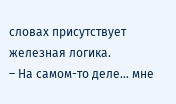словах присутствует железная логика.
– На самом-то деле… мне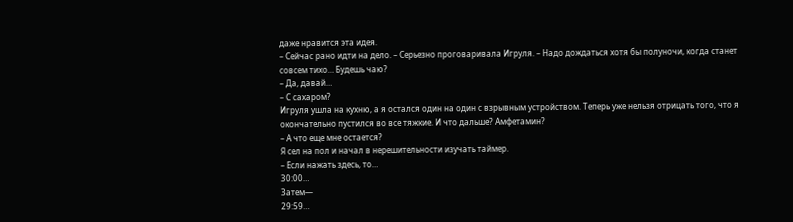даже нравится эта идея.
– Сейчас рано идти на дело. – Серьезно проговаривала Игруля. – Надо дождаться хотя бы полуночи, когда станет совсем тихо… Будешь чаю?
– Да, давай…
– С сахаром?
Игруля ушла на кухню, а я остался один на один с взрывным устройством. Теперь уже нельзя отрицать того, что я окончательно пустился во все тяжкие. И что дальше? Амфетамин?
– А что еще мне остается?
Я сел на пол и начал в нерешительности изучать таймер.
– Если нажать здесь, то…
30:00…
Затем—
29:59…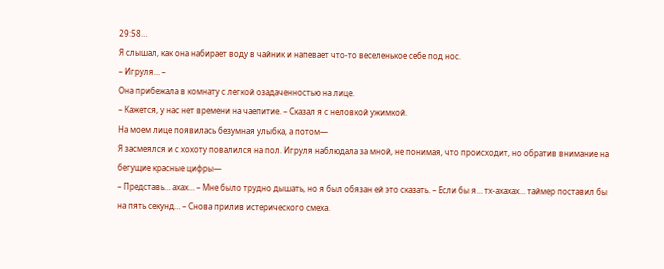29:58…
Я слышал, как она набирает воду в чайник и напевает что-то веселенькое себе под нос.
– Игруля… –
Она прибежала в комнату с легкой озадаченностью на лице.
– Кажется, у нас нет времени на чаепитие. – Сказал я с неловкой ужимкой.
На моем лице появилась безумная улыбка, а потом—
Я засмеялся и с хохоту повалился на пол. Игруля наблюдала за мной, не понимая, что происходит, но обратив внимание на бегущие красные цифры—
– Представь… ахах… – Мне было трудно дышать, но я был обязан ей это сказать. – Если бы я… тх-ахахах… таймер поставил бы на пять секунд… – Снова прилив истерического смеха.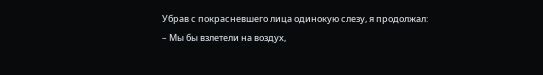Убрав с покрасневшего лица одинокую слезу, я продолжал:
– Мы бы взлетели на воздух,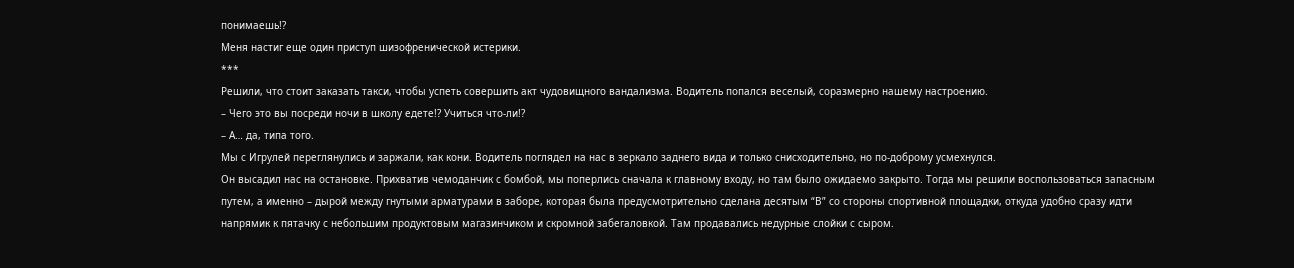понимаешь!?
Меня настиг еще один приступ шизофренической истерики.
***
Решили, что стоит заказать такси, чтобы успеть совершить акт чудовищного вандализма. Водитель попался веселый, соразмерно нашему настроению.
– Чего это вы посреди ночи в школу едете!? Учиться что-ли!?
– А… да, типа того.
Мы с Игрулей переглянулись и заржали, как кони. Водитель поглядел на нас в зеркало заднего вида и только снисходительно, но по-доброму усмехнулся.
Он высадил нас на остановке. Прихватив чемоданчик с бомбой, мы поперлись сначала к главному входу, но там было ожидаемо закрыто. Тогда мы решили воспользоваться запасным путем, а именно – дырой между гнутыми арматурами в заборе, которая была предусмотрительно сделана десятым “В” со стороны спортивной площадки, откуда удобно сразу идти напрямик к пятачку с небольшим продуктовым магазинчиком и скромной забегаловкой. Там продавались недурные слойки с сыром.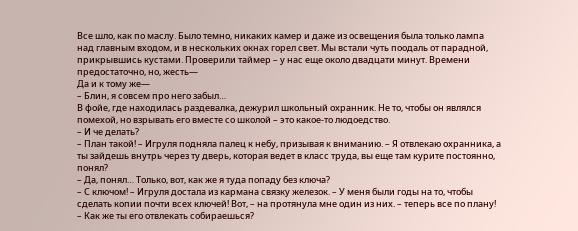Все шло, как по маслу. Было темно, никаких камер и даже из освещения была только лампа над главным входом, и в нескольких окнах горел свет. Мы встали чуть поодаль от парадной, прикрывшись кустами. Проверили таймер – у нас еще около двадцати минут. Времени предостаточно, но, жесть—
Да и к тому же—
– Блин, я совсем про него забыл…
В фойе, где находилась раздевалка, дежурил школьный охранник. Не то, чтобы он являлся помехой, но взрывать его вместе со школой – это какое-то людоедство.
– И че делать?
– План такой! – Игруля подняла палец к небу, призывая к вниманию. – Я отвлекаю охранника, а ты зайдешь внутрь через ту дверь, которая ведет в класс труда, вы еще там курите постоянно, понял?
– Да, понял… Только, вот, как же я туда попаду без ключа?
– С ключом! – Игруля достала из кармана связку железок. – У меня были годы на то, чтобы сделать копии почти всех ключей! Вот, – на протянула мне один из них. – теперь все по плану!
– Как же ты его отвлекать собираешься?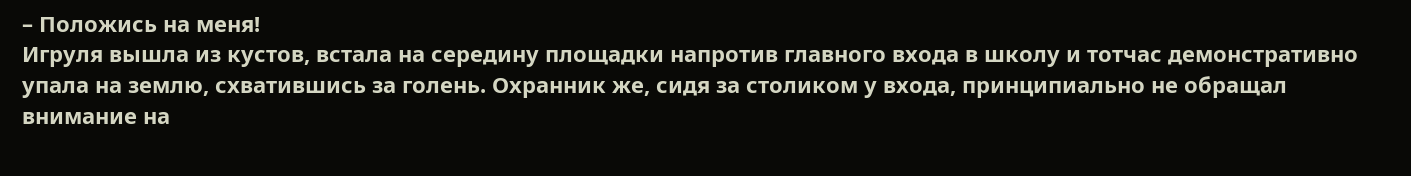– Положись на меня!
Игруля вышла из кустов, встала на середину площадки напротив главного входа в школу и тотчас демонстративно упала на землю, схватившись за голень. Охранник же, сидя за столиком у входа, принципиально не обращал внимание на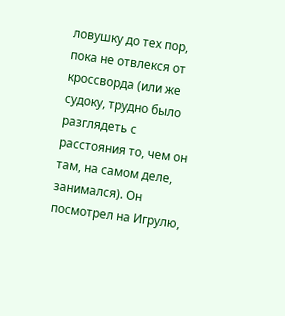ловушку до тех пор, пока не отвлекся от кроссворда (или же судоку, трудно было разглядеть с расстояния то, чем он там, на самом деле, занимался). Он посмотрел на Игрулю,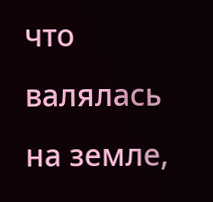что валялась на земле,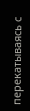перекатываясь с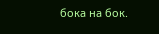бока на бок.